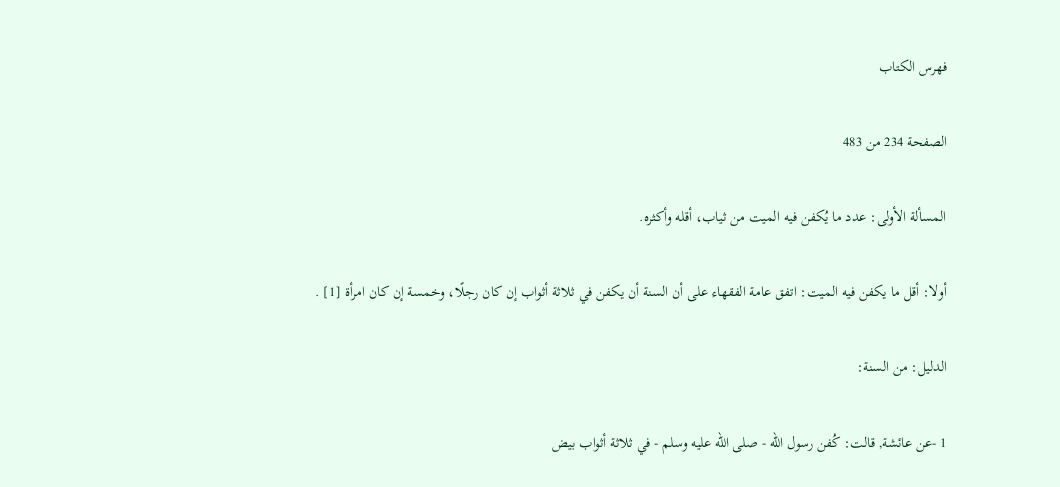فهرس الكتاب

الصفحة 234 من 483

المسألة الأولى: عدد ما يُكفن فيه الميت من ثياب، أقله وأكثره.

أولا: أقل ما يكفن فيه الميت: اتفق عامة الفقهاء على أن السنة أن يكفن في ثلاثة أثواب إن كان رجلًا، وخمسة إن كان امرأة [1] .

الدليل: من السنة:

1 -عن عائشة, قالت: كُفن رسول الله - صلى الله عليه وسلم - في ثلاثة أثواب بيض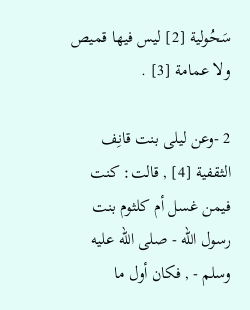سَحُولية [2] ليس فيها قميص ولا عمامة [3] .

2 -وعن ليلى بنت قانِف الثقفية [4] , قالت: كنت فيمن غسل أم كلثوم بنت رسول الله - صلى الله عليه وسلم - , فكان أول ما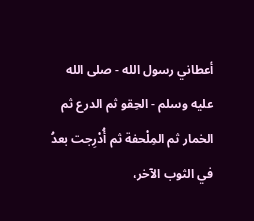أعطاني رسول الله - صلى الله عليه وسلم - الحِقو ثم الدرع ثم الخمار ثم المِلْحفة ثم أُدْرِجت بعدُ في الثوب الآخر،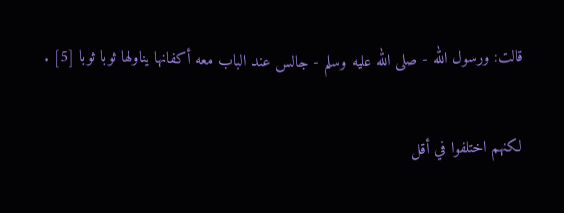قالت: ورسول الله - صلى الله عليه وسلم - جالس عند الباب معه أكفانها يناولها ثوبا ثوبا [5] .

لكنهم اختلفوا في أقل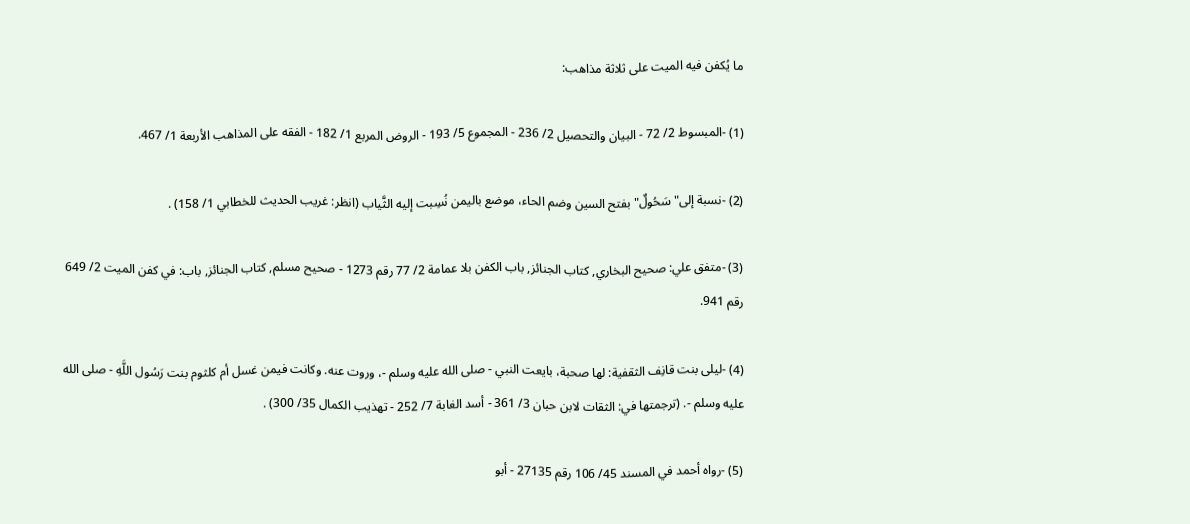ما يُكفن فيه الميت على ثلاثة مذاهب:

(1) -المبسوط 2/ 72 - البيان والتحصيل 2/ 236 - المجموع 5/ 193 - الروض المربع 1/ 182 - الفقه على المذاهب الأربعة 1/ 467.

(2) -نسبة إلى"سَحُولٌ"بفتح السين وضم الحاء، موضع باليمن نُسِبت إليه الثَّياب (انظر: غريب الحديث للخطابي 1/ 158) .

(3) -متفق علي: صحيح البخاري, كتاب الجنائز, باب الكفن بلا عمامة 2/ 77 رقم 1273 - صحيح مسلم, كتاب الجنائز, باب: في كفن الميت 2/ 649 رقم 941.

(4) -ليلى بنت قانِف الثقفية: لها صحبة، بايعت النبي - صلى الله عليه وسلم -، وروت عنه. وكانت فيمن غسل أم كلثوم بنت رَسُول اللَّهِ - صلى الله عليه وسلم -. (ترجمتها في: الثقات لابن حبان 3/ 361 - أسد الغابة 7/ 252 - تهذيب الكمال 35/ 300) .

(5) -رواه أحمد في المسند 45/ 106 رقم 27135 - أبو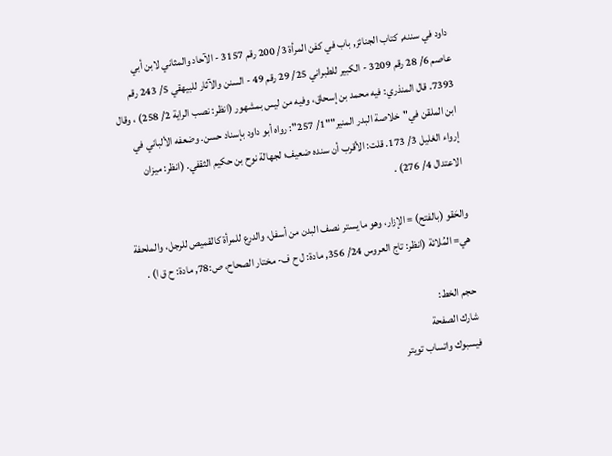داود في سننه, كتاب الجنائز, باب في كفن المرأة 3/ 200 رقم 3157 - الآحاد والمثاني لابن أبي عاصم 6/ 28 رقم 3209 - الكبير للطبراني 25/ 29 رقم 49 - السنن والآثار للبيهقي 5/ 243 رقم 7393. قال المنذري: فيه محمد بن إسحاق، وفيه من ليس بمشهور (انظر: نصب الراية 2/ 258) ، وقال ابن الملقن في"خلاصة البدر المنير""1/ 257": رواه أبو داود بإسناد حسن. وضعفه الألباني في إرواء الغليل 3/ 173. قلت: الأقرب أن سنده ضعيف؛ لجهالة نوح بن حكيم الثقفي. (انظر: ميزان الاعتدال 4/ 276) .

والحَقو (بالفتح) = الإزار، وهو ما يستر نصف البدن من أسفل، والدرع للمرأة كالقميص للرجل، والملحفة هي= المُلائة (انظر: تاج العروس 24/ 356, مادة: ل ح ف- مختار الصحاح، ص:78, مادة: ح ق ا) .

حجم الخط:
شارك الصفحة
فيسبوك واتساب تويتر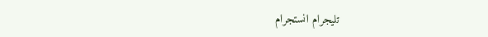تليجرام انستجرام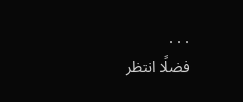. . .
فضلًا انتظر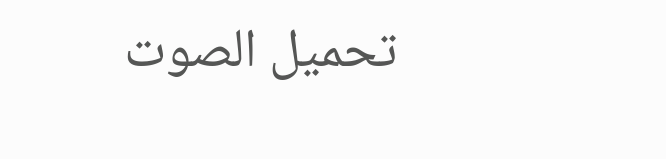تحميل الصوت